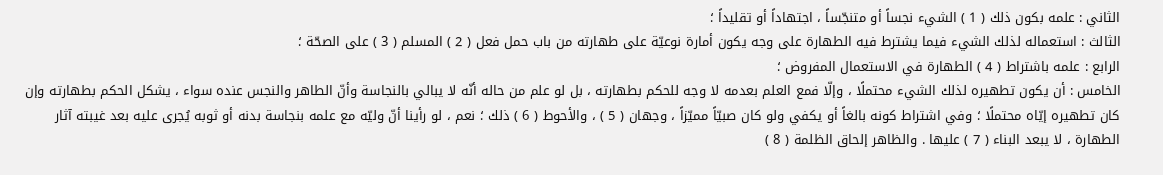الثاني : علمه بكون ذلك ( 1 ) الشيء نجساً أو متنجّساً ، اجتهاداً أو تقليداً ؛
الثالث : استعماله لذلك الشيء فيما يشترط فيه الطهارة على وجه يكون أمارة نوعيّة على طهارته من باب حمل فعل ( 2 ) المسلم ( 3 ) على الصحّة ؛
الرابع : علمه باشتراط ( 4 ) الطهارة في الاستعمال المفروض ؛
الخامس : أن يكون تطهيره لذلك الشيء محتملًا ، وإلّا فمع العلم بعدمه لا وجه للحكم بطهارته ، بل لو علم من حاله أنّه لا يبالي بالنجاسة وأنّ الطاهر والنجس عنده سواء ، يشكل الحكم بطهارته وإن كان تطهيره إيّاه محتملًا ؛ وفي اشتراط كونه بالغاً أو يكفي ولو كان صبيّاً مميّزاً ، وجهان ( 5 ) ، والأحوط ( 6 ) ذلك ؛ نعم ، لو رأينا أنّ وليّه مع علمه بنجاسة بدنه أو ثوبه يُجرى عليه بعد غيبته آثار الطهارة ، لا يبعد البناء ( 7 ) عليها . والظاهر إلحاق الظلمة ( 8 )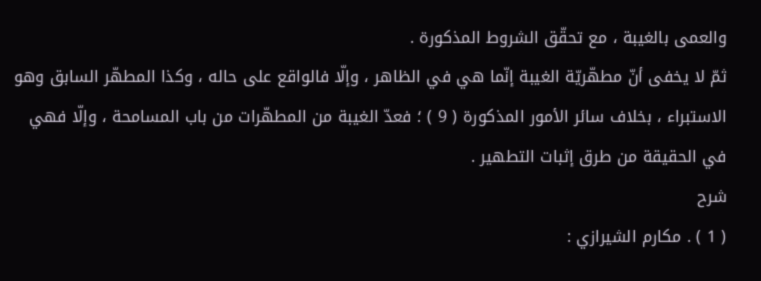والعمى بالغيبة ، مع تحقّق الشروط المذكورة .
ثمّ لا يخفى أنّ مطهّريّة الغيبة إنّما هي في الظاهر ، وإلّا فالواقع على حاله ، وكذا المطهّر السابق وهو الاستبراء ، بخلاف سائر الأمور المذكورة ( 9 ) ؛ فعدّ الغيبة من المطهّرات من باب المسامحة ، وإلّا فهي في الحقيقة من طرق إثبات التطهير .
شرح
( 1 ) . مكارم الشيرازي :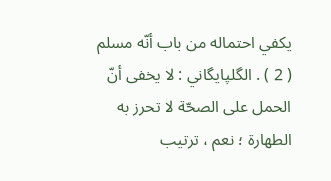يكفي احتماله من باب أنّه مسلم
( 2 ) . الگلپايگاني : لا يخفى أنّ الحمل على الصحّة لا تحرز به الطهارة ؛ نعم ، ترتيب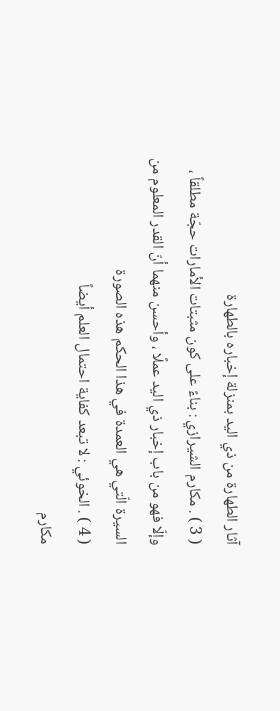آثار الطهارة من ذي اليد بمنزلة إخباره بالطهارة
( 3 ) . مكارم الشيرازي : بناءً على كون مثبتات الأمارات حجّة مطلقاً ، وإلّا فهو من باب إخبار ذي اليد عملًا ، وأحسن منهما أنّ القدر المعلوم من السيرة الّتي هي العمدة في هذا الحكم هذه الصورة
( 4 ) . الخوئي : لا تبعد كفاية احتمال العلم أيضاً
مكارم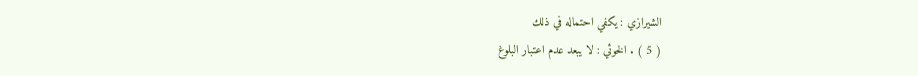الشيرازي : يكفي احتماله في ذلك
( 5 ) . الخوئي : لا يبعد عدم اعتبار البلوغ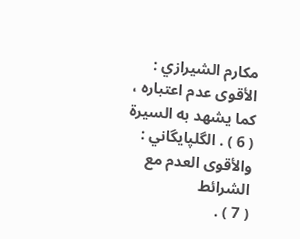مكارم الشيرازي : الأقوى عدم اعتباره ، كما يشهد به السيرة
( 6 ) . الگلپايگاني : والأقوى العدم مع الشرائط
( 7 ) .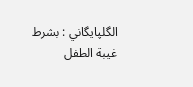الگلپايگاني : بشرط غيبة الطفل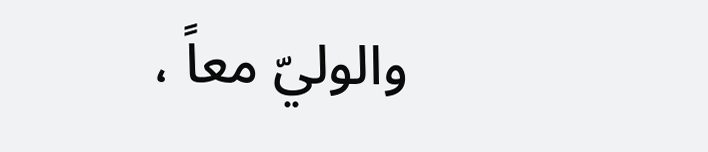والوليّ معاً ،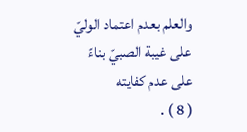والعلم بعدم اعتماد الوليّ على غيبة الصبيّ بناءً على عدم كفايته
( 8 ) .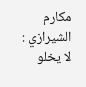مكارم الشيرازي : لا يخلو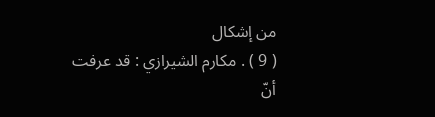من إشكال
( 9 ) . مكارم الشيرازي : قد عرفت أنّ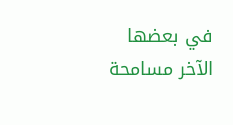في بعضها الآخر مسامحة